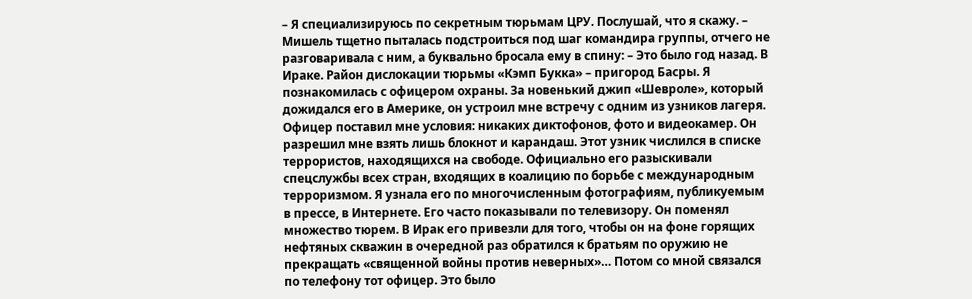– Я специализируюсь по секретным тюрьмам ЦРУ. Послушай, что я скажу. – Мишель тщетно пыталась подстроиться под шаг командира группы, отчего не разговаривала с ним, а буквально бросала ему в спину: – Это было год назад. В Ираке. Район дислокации тюрьмы «Кэмп Букка» – пригород Басры. Я познакомилась с офицером охраны. За новенький джип «Шевроле», который дожидался его в Америке, он устроил мне встречу с одним из узников лагеря. Офицер поставил мне условия: никаких диктофонов, фото и видеокамер. Он разрешил мне взять лишь блокнот и карандаш. Этот узник числился в списке террористов, находящихся на свободе. Официально его разыскивали спецслужбы всех стран, входящих в коалицию по борьбе с международным терроризмом. Я узнала его по многочисленным фотографиям, публикуемым в прессе, в Интернете. Его часто показывали по телевизору. Он поменял множество тюрем. В Ирак его привезли для того, чтобы он на фоне горящих нефтяных скважин в очередной раз обратился к братьям по оружию не прекращать «священной войны против неверных»… Потом со мной связался по телефону тот офицер. Это было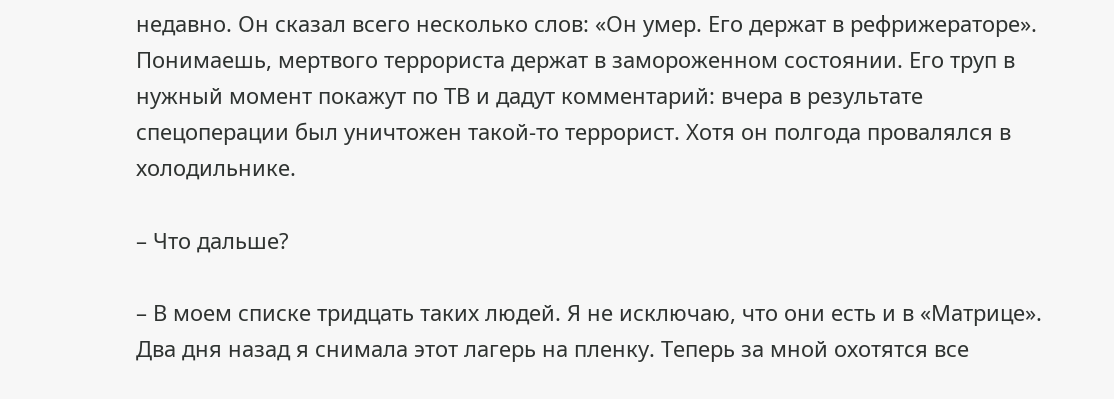недавно. Он сказал всего несколько слов: «Он умер. Его держат в рефрижераторе». Понимаешь, мертвого террориста держат в замороженном состоянии. Его труп в нужный момент покажут по ТВ и дадут комментарий: вчера в результате спецоперации был уничтожен такой-то террорист. Хотя он полгода провалялся в холодильнике.

– Что дальше?

– В моем списке тридцать таких людей. Я не исключаю, что они есть и в «Матрице». Два дня назад я снимала этот лагерь на пленку. Теперь за мной охотятся все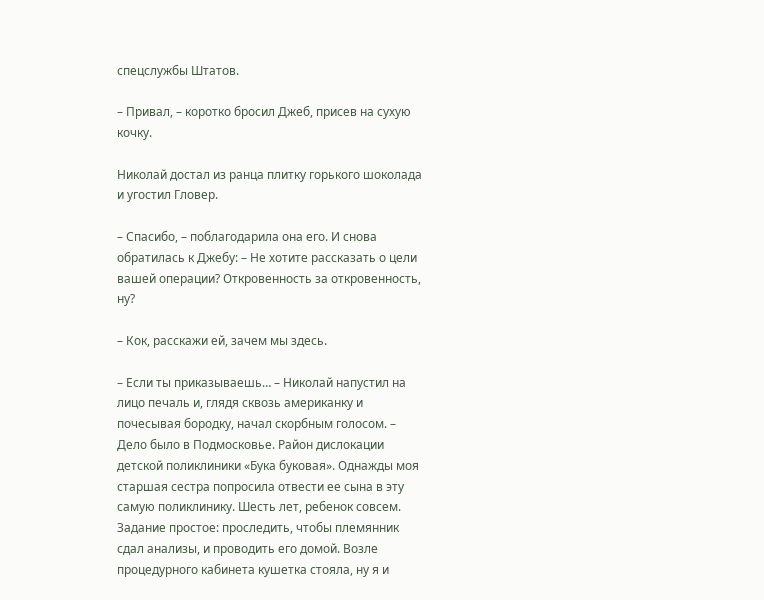спецслужбы Штатов.

– Привал, – коротко бросил Джеб, присев на сухую кочку.

Николай достал из ранца плитку горького шоколада и угостил Гловер.

– Спасибо, – поблагодарила она его. И снова обратилась к Джебу: – Не хотите рассказать о цели вашей операции? Откровенность за откровенность, ну?

– Кок, расскажи ей, зачем мы здесь.

– Если ты приказываешь… – Николай напустил на лицо печаль и, глядя сквозь американку и почесывая бородку, начал скорбным голосом. – Дело было в Подмосковье. Район дислокации детской поликлиники «Бука буковая». Однажды моя старшая сестра попросила отвести ее сына в эту самую поликлинику. Шесть лет, ребенок совсем. Задание простое: проследить, чтобы племянник сдал анализы, и проводить его домой. Возле процедурного кабинета кушетка стояла, ну я и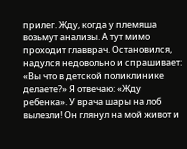прилег. Жду, когда у племяша возьмут анализы. А тут мимо проходит главврач. Остановился, надулся недовольно и спрашивает: «Вы что в детской поликлинике делаете?» Я отвечаю: «Жду ребенка». У врача шары на лоб вылезли! Он глянул на мой живот и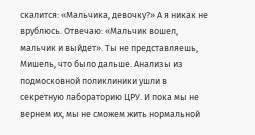скалится: «Мальчика, девочку?» А я никак не врублюсь. Отвечаю: «Мальчик вошел, мальчик и выйдет». Ты не представляешь, Мишель, что было дальше. Анализы из подмосковной поликлиники ушли в секретную лабораторию ЦРУ. И пока мы не вернем их, мы не сможем жить нормальной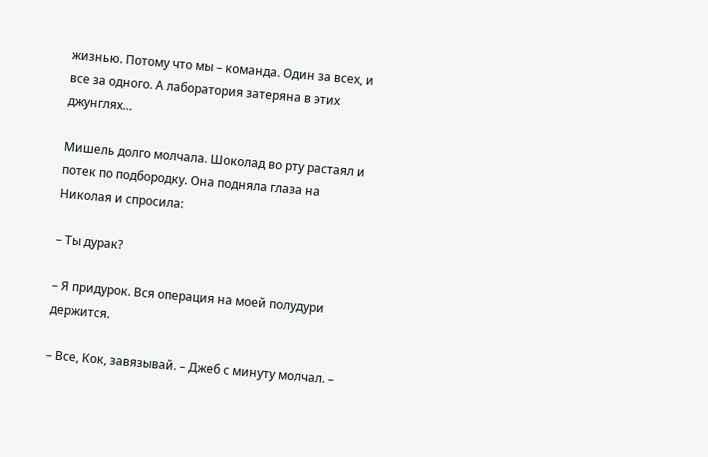жизнью. Потому что мы – команда. Один за всех, и все за одного. А лаборатория затеряна в этих джунглях…

Мишель долго молчала. Шоколад во рту растаял и потек по подбородку. Она подняла глаза на Николая и спросила:

– Ты дурак?

– Я придурок. Вся операция на моей полудури держится.

– Все, Кок, завязывай. – Джеб с минуту молчал. –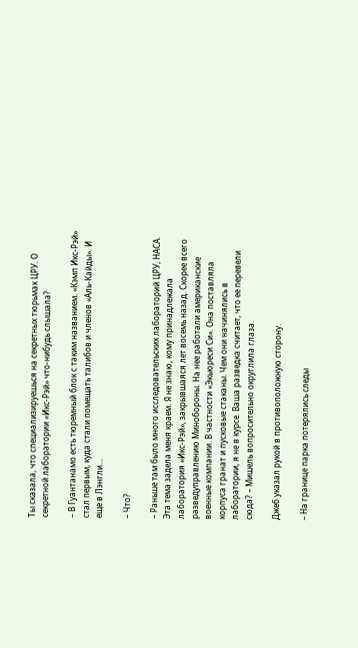Ты сказала, что специализируешься на секретных тюрьмах ЦРУ. О секретной лаборатории «Икс-Рэй» что-нибудь слышала?

– В Гуантанамо есть тюремный блок с таким названием. «Кэмп Икс-Рэй» стал первым, куда стали помещать талибов и членов «Аль-Кайды». И еще в Лэнгли…

– Что?

– Раньше там было много исследовательских лабораторий ЦРУ, НАСА. Эта тема задела меня краем. Я не знаю, кому принадлежала лаборатория «Икс-Рэй», закрывшаяся лет восемь назад. Скорее всего разведуправлению Минобороны. На нее работали американские военные компании. В частности «Экьюреси Си». Она поставляла корпуса гранат и пусковые стаканы. Чем они начинялись в лаборатории, я не в курсе. Ваша разведка считает, что ее перевели сюда? – Мишель вопросительно округлила глаза.

Джеб указал рукой в противоположную сторону.

– На границе парка потерялись следы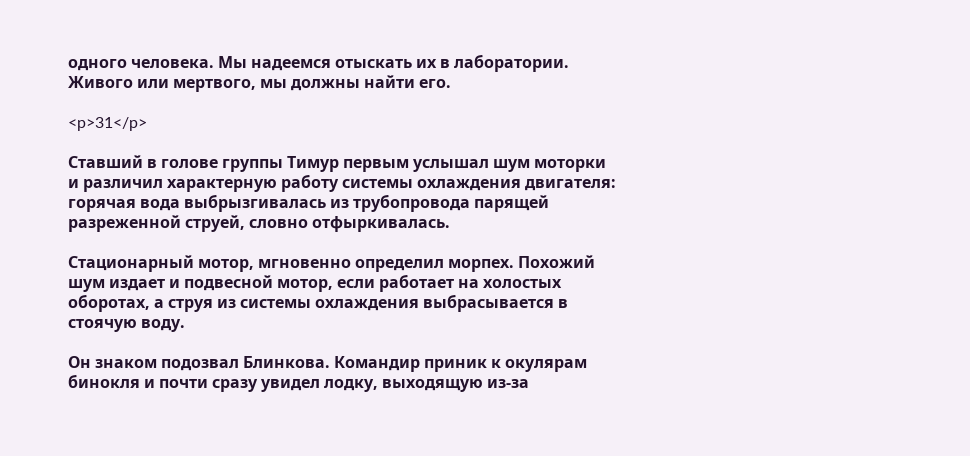одного человека. Мы надеемся отыскать их в лаборатории. Живого или мертвого, мы должны найти его.

<p>31</p>

Ставший в голове группы Тимур первым услышал шум моторки и различил характерную работу системы охлаждения двигателя: горячая вода выбрызгивалась из трубопровода парящей разреженной струей, словно отфыркивалась.

Стационарный мотор, мгновенно определил морпех. Похожий шум издает и подвесной мотор, если работает на холостых оборотах, а струя из системы охлаждения выбрасывается в стоячую воду.

Он знаком подозвал Блинкова. Командир приник к окулярам бинокля и почти сразу увидел лодку, выходящую из-за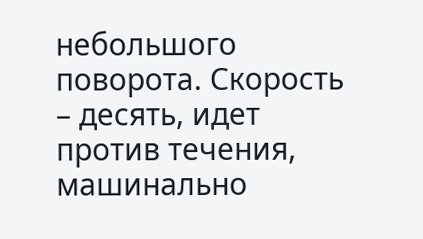небольшого поворота. Скорость – десять, идет против течения, машинально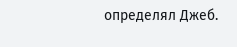определял Джеб.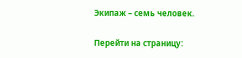Экипаж – семь человек.

Перейти на страницу: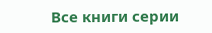Все книги серии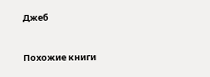Джеб

Похожие книги